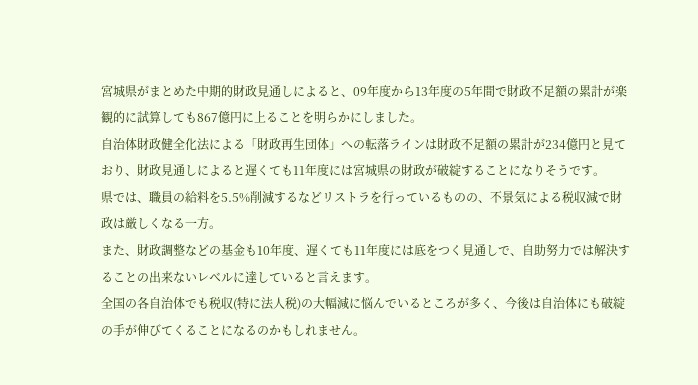宮城県がまとめた中期的財政見通しによると、09年度から13年度の5年間で財政不足額の累計が楽観的に試算しても867億円に上ることを明らかにしました。
自治体財政健全化法による「財政再生団体」への転落ラインは財政不足額の累計が234億円と見ており、財政見通しによると遅くても11年度には宮城県の財政が破綻することになりそうです。
県では、職員の給料を5.5%削減するなどリストラを行っているものの、不景気による税収減で財政は厳しくなる一方。
また、財政調整などの基金も10年度、遅くても11年度には底をつく見通しで、自助努力では解決することの出来ないレベルに達していると言えます。
全国の各自治体でも税収(特に法人税)の大幅減に悩んでいるところが多く、今後は自治体にも破綻の手が伸びてくることになるのかもしれません。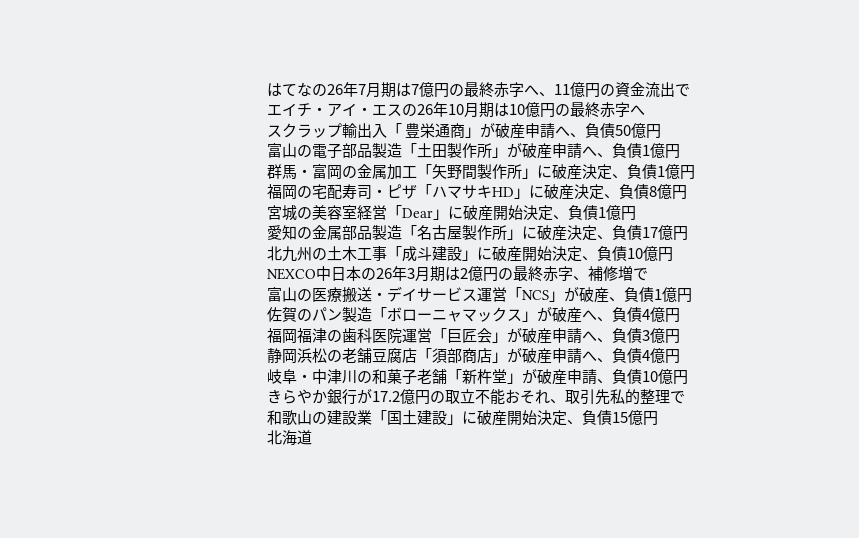はてなの26年7月期は7億円の最終赤字へ、11億円の資金流出で
エイチ・アイ・エスの26年10月期は10億円の最終赤字へ
スクラップ輸出入「 豊栄通商」が破産申請へ、負債50億円
富山の電子部品製造「土田製作所」が破産申請へ、負債1億円
群馬・富岡の金属加工「矢野間製作所」に破産決定、負債1億円
福岡の宅配寿司・ピザ「ハマサキHD」に破産決定、負債8億円
宮城の美容室経営「Dear」に破産開始決定、負債1億円
愛知の金属部品製造「名古屋製作所」に破産決定、負債17億円
北九州の土木工事「成斗建設」に破産開始決定、負債10億円
NEXCO中日本の26年3月期は2億円の最終赤字、補修増で
富山の医療搬送・デイサービス運営「NCS」が破産、負債1億円
佐賀のパン製造「ボローニャマックス」が破産へ、負債4億円
福岡福津の歯科医院運営「巨匠会」が破産申請へ、負債3億円
静岡浜松の老舗豆腐店「須部商店」が破産申請へ、負債4億円
岐阜・中津川の和菓子老舗「新杵堂」が破産申請、負債10億円
きらやか銀行が17.2億円の取立不能おそれ、取引先私的整理で
和歌山の建設業「国土建設」に破産開始決定、負債15億円
北海道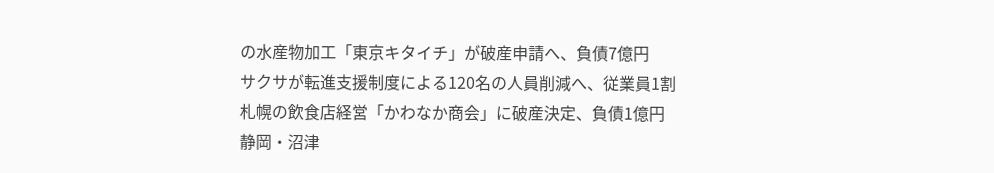の水産物加工「東京キタイチ」が破産申請へ、負債7億円
サクサが転進支援制度による120名の人員削減へ、従業員1割
札幌の飲食店経営「かわなか商会」に破産決定、負債1億円
静岡・沼津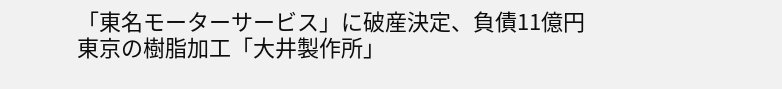「東名モーターサービス」に破産決定、負債11億円
東京の樹脂加工「大井製作所」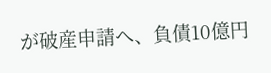が破産申請へ、負債10億円